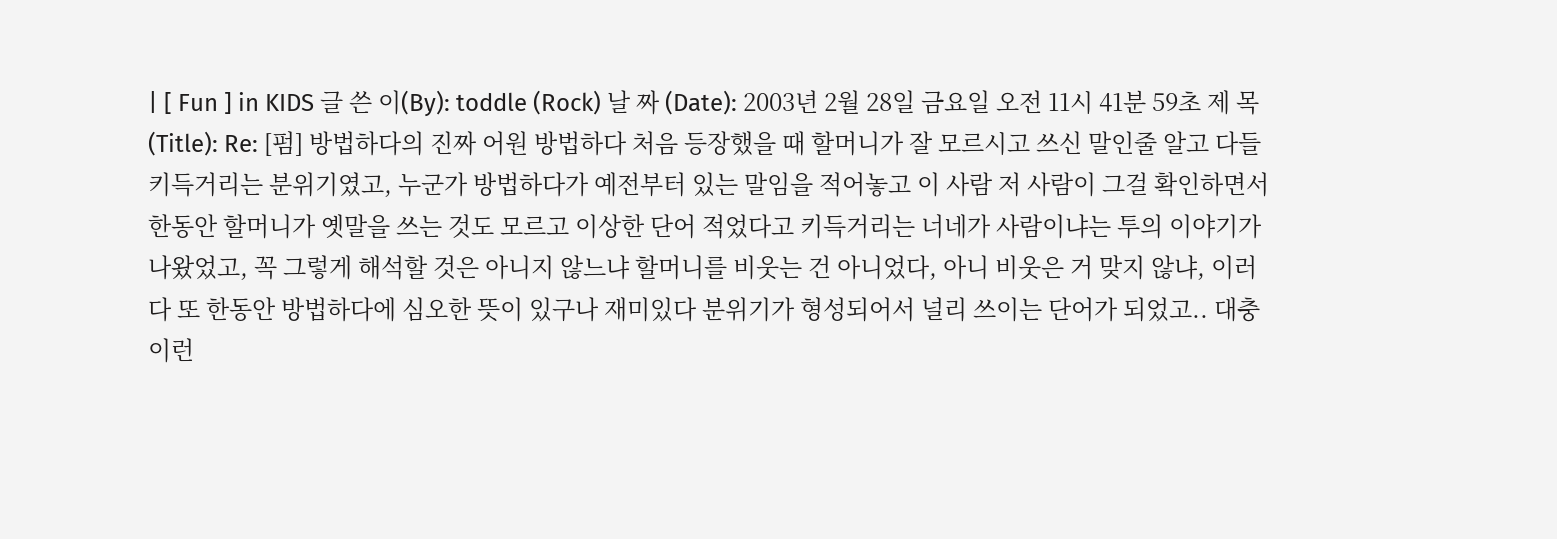| [ Fun ] in KIDS 글 쓴 이(By): toddle (Rock) 날 짜 (Date): 2003년 2월 28일 금요일 오전 11시 41분 59초 제 목(Title): Re: [펌] 방법하다의 진짜 어원 방법하다 처음 등장했을 때 할머니가 잘 모르시고 쓰신 말인줄 알고 다들 키득거리는 분위기였고, 누군가 방법하다가 예전부터 있는 말임을 적어놓고 이 사람 저 사람이 그걸 확인하면서 한동안 할머니가 옛말을 쓰는 것도 모르고 이상한 단어 적었다고 키득거리는 너네가 사람이냐는 투의 이야기가 나왔었고, 꼭 그렇게 해석할 것은 아니지 않느냐 할머니를 비웃는 건 아니었다, 아니 비웃은 거 맞지 않냐, 이러다 또 한동안 방법하다에 심오한 뜻이 있구나 재미있다 분위기가 형성되어서 널리 쓰이는 단어가 되었고.. 대충 이런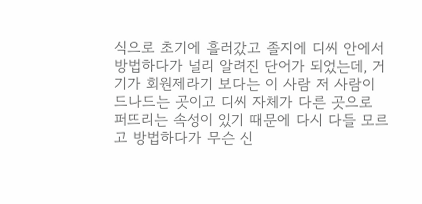식으로 초기에 흘러갔고 졸지에 디씨 안에서 방법하다가 널리 알려진 단어가 되었는데, 거기가 회원제라기 보다는 이 사람 저 사람이 드나드는 곳이고 디씨 자체가 다른 곳으로 퍼뜨리는 속성이 있기 때문에 다시 다들 모르고 방법하다가 무슨 신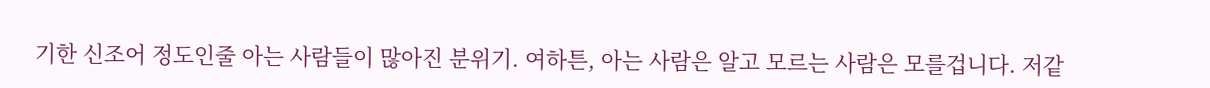기한 신조어 정도인줄 아는 사람들이 많아진 분위기. 여하튼, 아는 사람은 알고 모르는 사람은 모를겁니다. 저같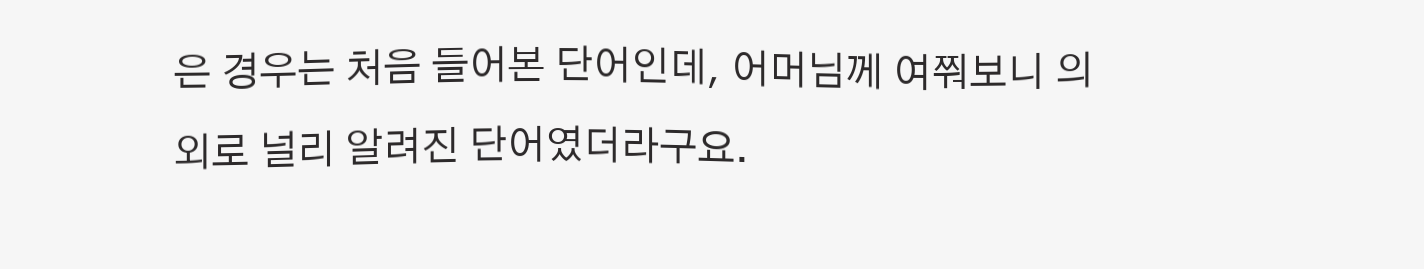은 경우는 처음 들어본 단어인데, 어머님께 여쭤보니 의외로 널리 알려진 단어였더라구요.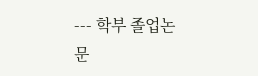--- 학부 졸업논문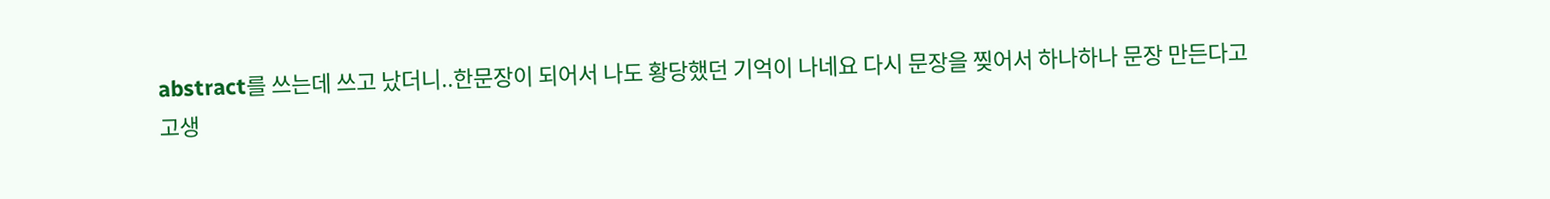abstract를 쓰는데 쓰고 났더니..한문장이 되어서 나도 황당했던 기억이 나네요 다시 문장을 찢어서 하나하나 문장 만든다고 고생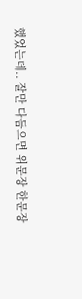했었는데.. 잘만 다듬으면 위문장 한문장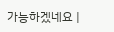가능하겠네요 |